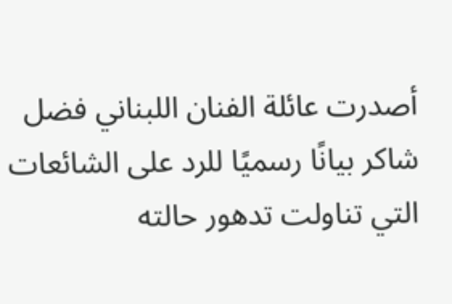أصدرت عائلة الفنان اللبناني فضل شاكر بيانًا رسميًا للرد على الشائعات التي تناولت تدهور حالته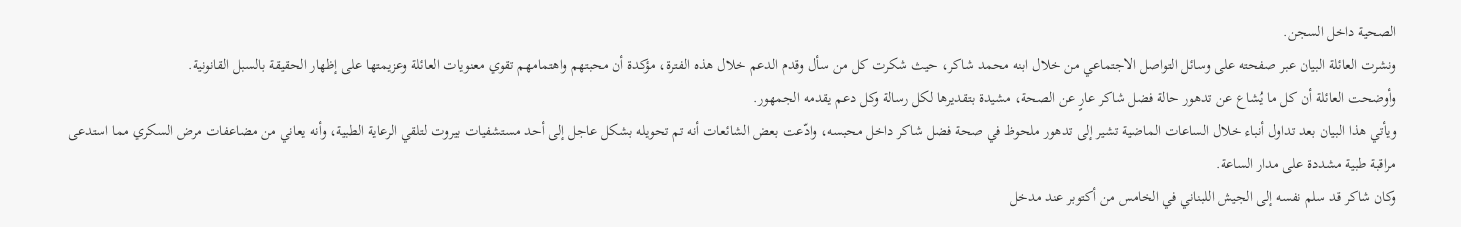الصحية داخل السجن.
ونشرت العائلة البيان عبر صفحته على وسائل التواصل الاجتماعي من خلال ابنه محمد شاكر، حيث شكرت كل من سأل وقدم الدعم خلال هذه الفترة، مؤكدة أن محبتهم واهتمامهم تقوي معنويات العائلة وعزيمتها على إظهار الحقيقة بالسبل القانونية.
وأوضحت العائلة أن كل ما يُشاع عن تدهور حالة فضل شاكر عارٍ عن الصحة، مشيدة بتقديرها لكل رسالة وكل دعم يقدمه الجمهور.
ويأتي هذا البيان بعد تداول أنباء خلال الساعات الماضية تشير إلى تدهور ملحوظ في صحة فضل شاكر داخل محبسه، وادّعت بعض الشائعات أنه تم تحويله بشكل عاجل إلى أحد مستشفيات بيروت لتلقي الرعاية الطبية، وأنه يعاني من مضاعفات مرض السكري مما استدعى مراقبة طبية مشددة على مدار الساعة.
وكان شاكر قد سلم نفسه إلى الجيش اللبناني في الخامس من أكتوبر عند مدخل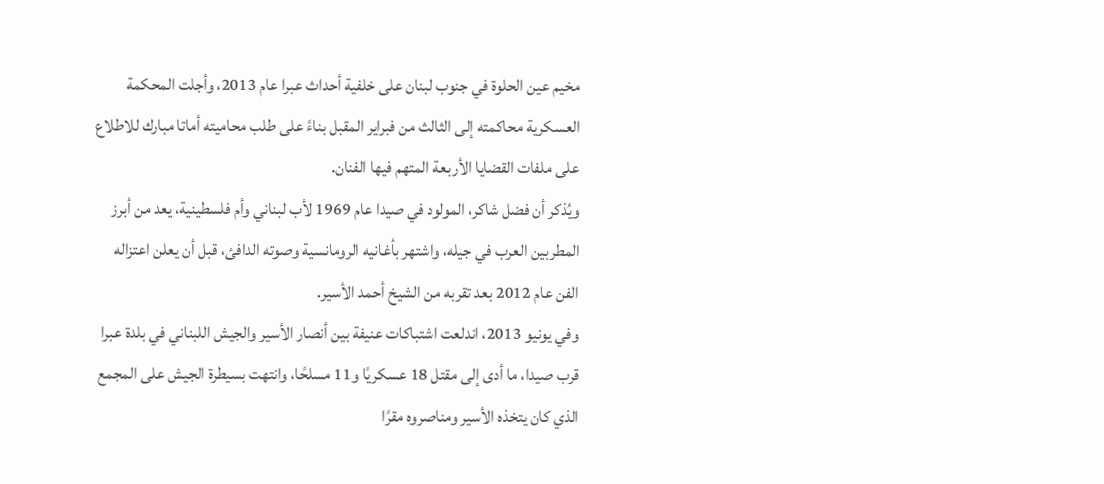مخيم عين الحلوة في جنوب لبنان على خلفية أحداث عبرا عام 2013، وأجلت المحكمة العسكرية محاكمته إلى الثالث من فبراير المقبل بناءً على طلب محاميته أماتا مبارك للاطلاع على ملفات القضايا الأربعة المتهم فيها الفنان.
ويُذكر أن فضل شاكر، المولود في صيدا عام 1969 لأب لبناني وأم فلسطينية، يعد من أبرز المطربين العرب في جيله، واشتهر بأغانيه الرومانسية وصوته الدافئ، قبل أن يعلن اعتزاله الفن عام 2012 بعد تقربه من الشيخ أحمد الأسير.
وفي يونيو 2013، اندلعت اشتباكات عنيفة بين أنصار الأسير والجيش اللبناني في بلدة عبرا قرب صيدا، ما أدى إلى مقتل 18 عسكريًا و11 مسلحًا، وانتهت بسيطرة الجيش على المجمع الذي كان يتخذه الأسير ومناصروه مقرًا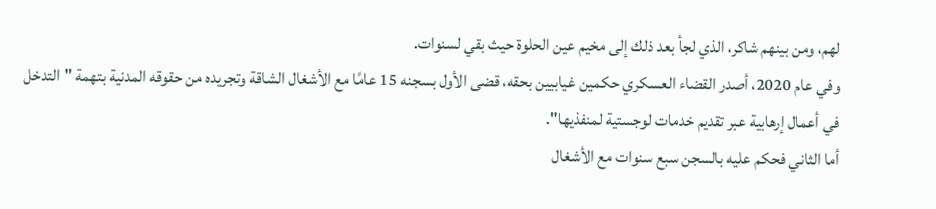لهم، ومن بينهم شاكر، الذي لجأ بعد ذلك إلى مخيم عين الحلوة حيث بقي لسنوات.
وفي عام 2020، أصدر القضاء العسكري حكمين غيابيين بحقه، قضى الأول بسجنه 15 عامًا مع الأشغال الشاقة وتجريده من حقوقه المدنية بتهمة "التدخل في أعمال إرهابية عبر تقديم خدمات لوجستية لمنفذيها".
أما الثاني فحكم عليه بالسجن سبع سنوات مع الأشغال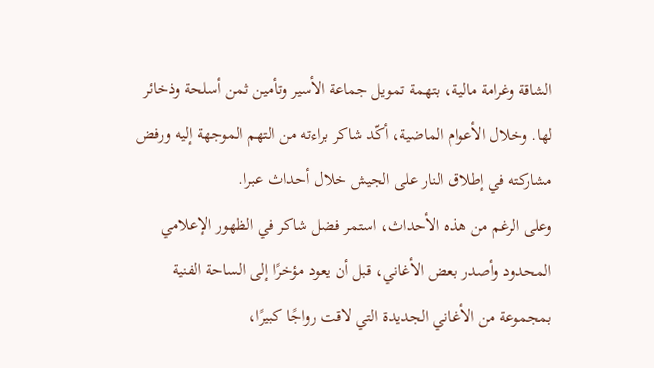الشاقة وغرامة مالية، بتهمة تمويل جماعة الأسير وتأمين ثمن أسلحة وذخائر لها. وخلال الأعوام الماضية، أكّد شاكر براءته من التهم الموجهة إليه ورفض مشاركته في إطلاق النار على الجيش خلال أحداث عبرا.
وعلى الرغم من هذه الأحداث، استمر فضل شاكر في الظهور الإعلامي المحدود وأصدر بعض الأغاني، قبل أن يعود مؤخرًا إلى الساحة الفنية بمجموعة من الأغاني الجديدة التي لاقت رواجًا كبيرًا،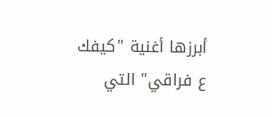أبرزها أغنية "كيفك ع فراقي" التي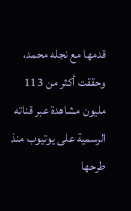قدمها مع نجله محمد، وحققت أكثر من 113 مليون مشاهدة عبر قناته الرسمية على يوتيوب منذ طرحها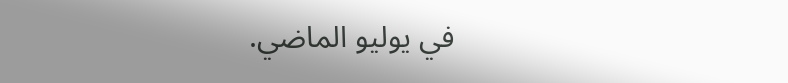في يوليو الماضي.